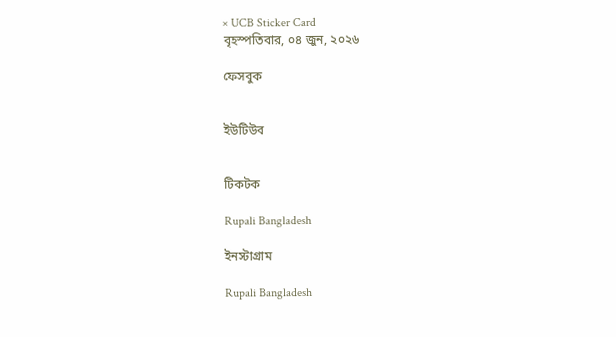× UCB Sticker Card
বৃহস্পতিবার, ০৪ জুন, ২০২৬

ফেসবুক


ইউটিউব


টিকটক

Rupali Bangladesh

ইনস্টাগ্রাম

Rupali Bangladesh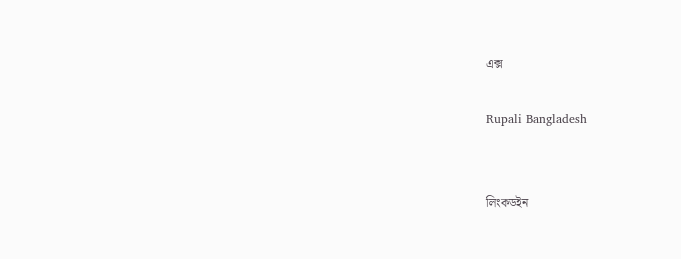এক্স

Rupali Bangladesh


লিংকডইন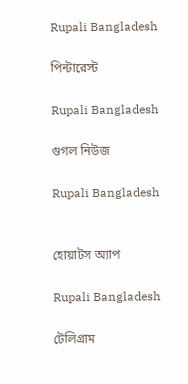Rupali Bangladesh

পিন্টারেস্ট

Rupali Bangladesh

গুগল নিউজ

Rupali Bangladesh


হোয়াটস অ্যাপ

Rupali Bangladesh

টেলিগ্রাম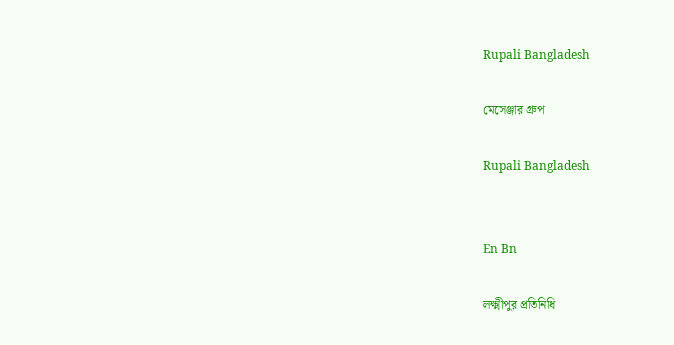Rupali Bangladesh

মেসেঞ্জার গ্রুপ

Rupali Bangladesh


En Bn

লক্ষ্মীপুর প্রতিনিধি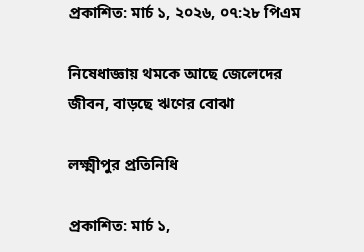প্রকাশিত: মার্চ ১, ২০২৬, ০৭:২৮ পিএম

নিষেধাজ্ঞায় থমকে আছে জেলেদের জীবন, বাড়ছে ঋণের বোঝা

লক্ষ্মীপুর প্রতিনিধি

প্রকাশিত: মার্চ ১,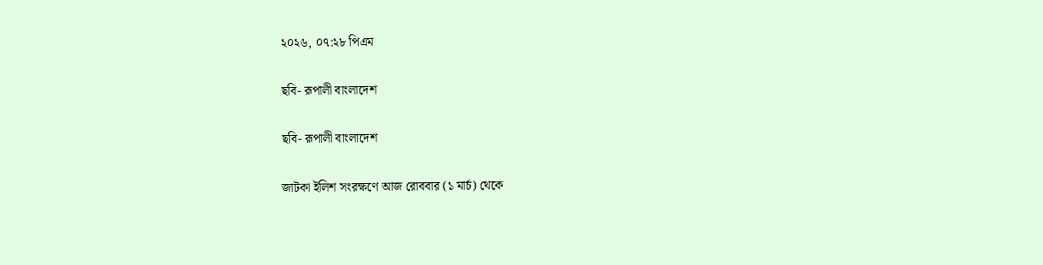২০২৬, ০৭:২৮ পিএম

ছবি- রূপালী বাংলাদেশ

ছবি- রূপালী বাংলাদেশ

জাটকা ইলিশ সংরক্ষণে আজ রোববার (১ মার্চ) থেকে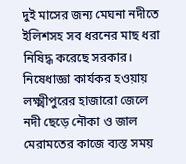দুই মাসের জন্য মেঘনা নদীতে ইলিশসহ সব ধরনের মাছ ধরা নিষিদ্ধ করেছে সরকার। নিষেধাজ্ঞা কার্যকর হওয়ায় লক্ষ্মীপুরের হাজারো জেলে নদী ছেড়ে নৌকা ও জাল মেরামতের কাজে ব্যস্ত সময়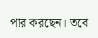পার করছেন। তবে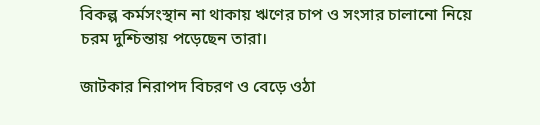বিকল্প কর্মসংস্থান না থাকায় ঋণের চাপ ও সংসার চালানো নিয়ে চরম দুশ্চিন্তায় পড়েছেন তারা।

জাটকার নিরাপদ বিচরণ ও বেড়ে ওঠা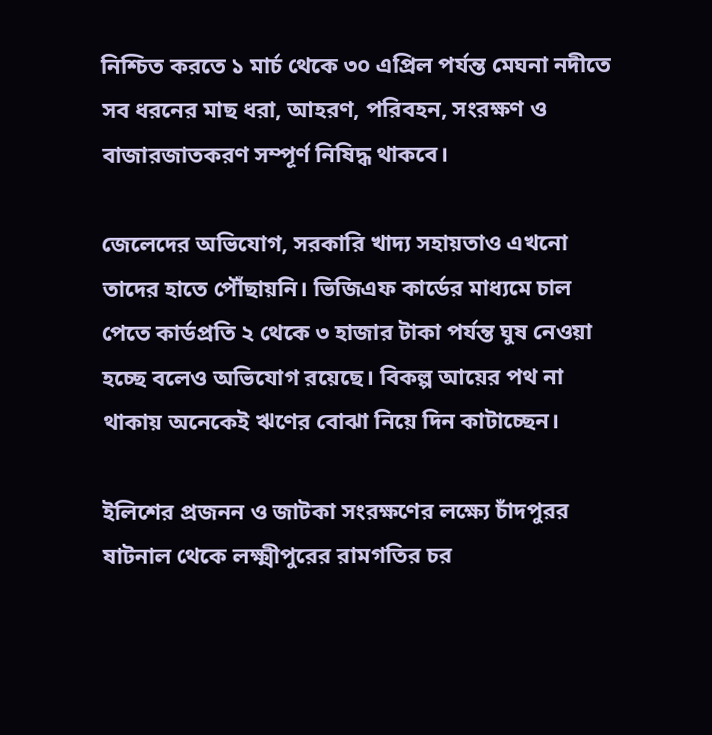নিশ্চিত করতে ১ মার্চ থেকে ৩০ এপ্রিল পর্যন্ত মেঘনা নদীতে সব ধরনের মাছ ধরা, আহরণ, পরিবহন, সংরক্ষণ ও বাজারজাতকরণ সম্পূর্ণ নিষিদ্ধ থাকবে।

জেলেদের অভিযোগ, সরকারি খাদ্য সহায়তাও এখনো তাদের হাতে পৌঁছায়নি। ভিজিএফ কার্ডের মাধ্যমে চাল পেতে কার্ডপ্রতি ২ থেকে ৩ হাজার টাকা পর্যন্ত ঘুষ নেওয়া হচ্ছে বলেও অভিযোগ রয়েছে। বিকল্প আয়ের পথ না থাকায় অনেকেই ঋণের বোঝা নিয়ে দিন কাটাচ্ছেন।

ইলিশের প্রজনন ও জাটকা সংরক্ষণের লক্ষ্যে চাঁদপুরর ষাটনাল থেকে লক্ষ্মীপুরের রামগতির চর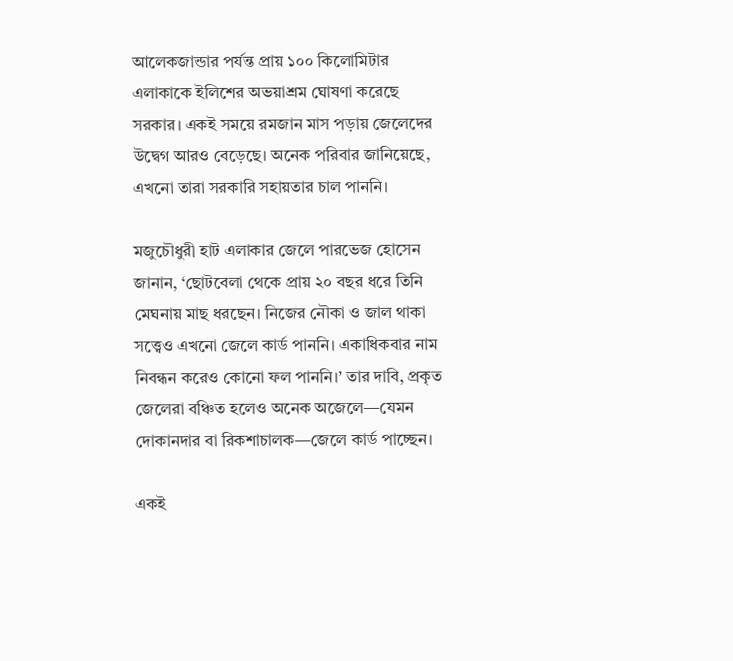আলেকজান্ডার পর্যন্ত প্রায় ১০০ কিলোমিটার এলাকাকে ইলিশের অভয়াশ্রম ঘোষণা করেছে সরকার। একই সময়ে রমজান মাস পড়ায় জেলেদের উদ্বেগ আরও বেড়েছে। অনেক পরিবার জানিয়েছে, এখনো তারা সরকারি সহায়তার চাল পাননি।

মজুচৌধুরী হাট এলাকার জেলে পারভেজ হোসেন জানান, ‘ছোটবেলা থেকে প্রায় ২০ বছর ধরে তিনি মেঘনায় মাছ ধরছেন। নিজের নৌকা ও জাল থাকা সত্ত্বেও এখনো জেলে কার্ড পাননি। একাধিকবার নাম নিবন্ধন করেও কোনো ফল পাননি।’ তার দাবি, প্রকৃত জেলেরা বঞ্চিত হলেও অনেক অজেলে—যেমন দোকানদার বা রিকশাচালক—জেলে কার্ড পাচ্ছেন।

একই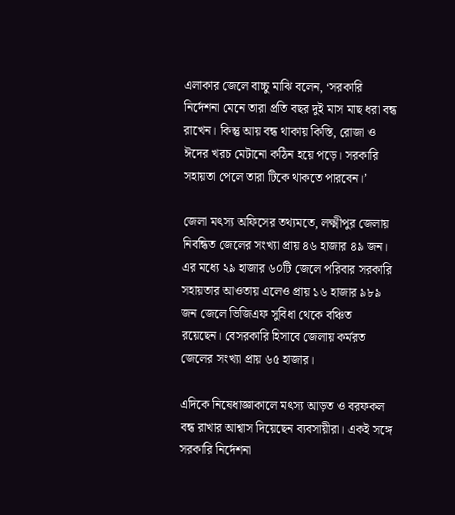এলাকার জেলে বাচ্চু মাঝি বলেন, ‘সরকারি নির্দেশনা মেনে তারা প্রতি বছর দুই মাস মাছ ধরা বন্ধ রাখেন। কিন্তু আয় বন্ধ থাকায় কিস্তি, রোজা ও ঈদের খরচ মেটানো কঠিন হয়ে পড়ে। সরকারি সহায়তা পেলে তারা টিকে থাকতে পারবেন।’

জেলা মৎস্য অফিসের তথ্যমতে, লক্ষ্মীপুর জেলায় নিবন্ধিত জেলের সংখ্যা প্রায় ৪৬ হাজার ৪৯ জন। এর মধ্যে ২৯ হাজার ৬০টি জেলে পরিবার সরকারি সহায়তার আওতায় এলেও প্রায় ১৬ হাজার ৯৮৯ জন জেলে ভিজিএফ সুবিধা থেকে বঞ্চিত রয়েছেন। বেসরকারি হিসাবে জেলায় কর্মরত জেলের সংখ্যা প্রায় ৬৫ হাজার।

এদিকে নিষেধাজ্ঞাকালে মৎস্য আড়ত ও বরফকল বন্ধ রাখার আশ্বাস দিয়েছেন ব্যবসায়ীরা। একই সঙ্গে সরকারি নির্দেশনা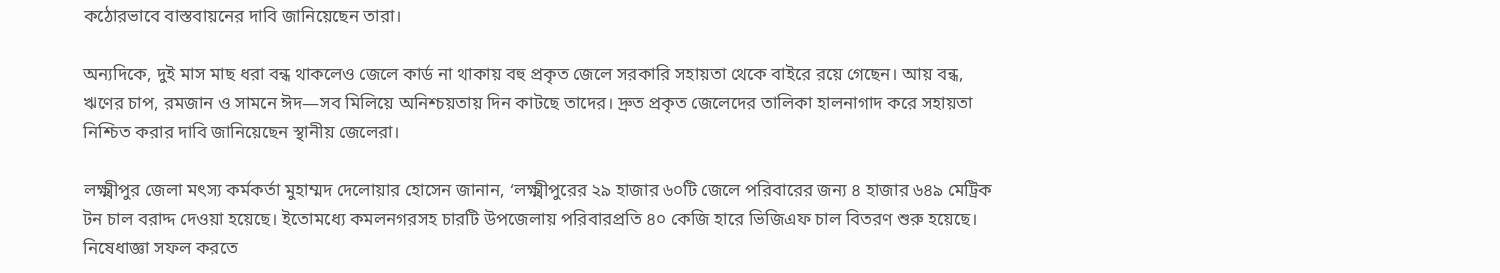কঠোরভাবে বাস্তবায়নের দাবি জানিয়েছেন তারা।

অন্যদিকে, দুই মাস মাছ ধরা বন্ধ থাকলেও জেলে কার্ড না থাকায় বহু প্রকৃত জেলে সরকারি সহায়তা থেকে বাইরে রয়ে গেছেন। আয় বন্ধ, ঋণের চাপ, রমজান ও সামনে ঈদ—সব মিলিয়ে অনিশ্চয়তায় দিন কাটছে তাদের। দ্রুত প্রকৃত জেলেদের তালিকা হালনাগাদ করে সহায়তা নিশ্চিত করার দাবি জানিয়েছেন স্থানীয় জেলেরা।

লক্ষ্মীপুর জেলা মৎস্য কর্মকর্তা মুহাম্মদ দেলোয়ার হোসেন জানান, ‘লক্ষ্মীপুরের ২৯ হাজার ৬০টি জেলে পরিবারের জন্য ৪ হাজার ৬৪৯ মেট্রিক টন চাল বরাদ্দ দেওয়া হয়েছে। ইতোমধ্যে কমলনগরসহ চারটি উপজেলায় পরিবারপ্রতি ৪০ কেজি হারে ভিজিএফ চাল বিতরণ শুরু হয়েছে। নিষেধাজ্ঞা সফল করতে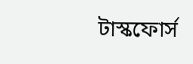টাস্কফোর্স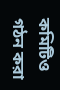কমিটিও গঠন করা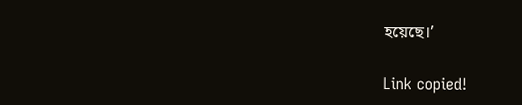হয়েছে।’

Link copied!